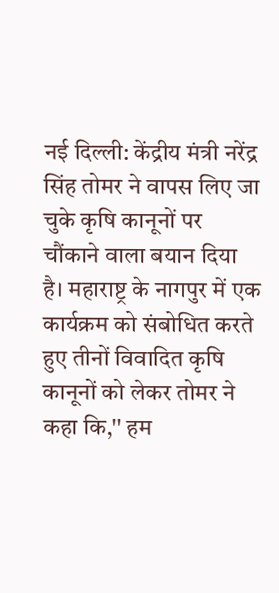नई दिल्ली: केंद्रीय मंत्री नरेंद्र सिंह तोमर ने वापस लिए जा चुके कृषि कानूनों पर चौंकाने वाला बयान दिया है। महाराष्ट्र के नागपुर में एक कार्यक्रम को संबोधित करते हुए तीनों विवादित कृषि कानूनों को लेकर तोमर ने कहा कि,'' हम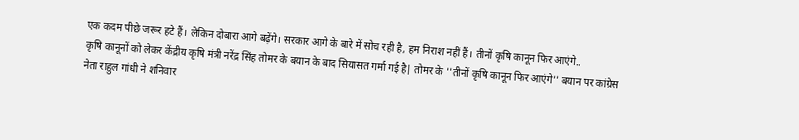एक कदम पीछे जरूर हटे हैं। लेकिन दोबारा आगे बढ़ेंगे। सरकार आगे के बारे में सोच रही है, हम निराश नहीं हैं। तीनों कृषि कानून फिर आएंगे..
कृषि कानूनों को लेकर केंद्रीय कृषि मंत्री नरेंद्र सिंह तोमर के बयान के बाद सियासत गर्मा गई है| तोमर के ''तीनों कृषि कानून फिर आएंगे'' बयान पर कांग्रेस नेता राहुल गांधी ने शनिवार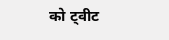को ट्वीट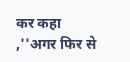कर कहा ,''अगर फिर से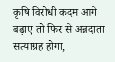कृषि विरोधी कदम आगे बढ़ाए तो फिर से अन्नदाता सत्याग्रह होगा,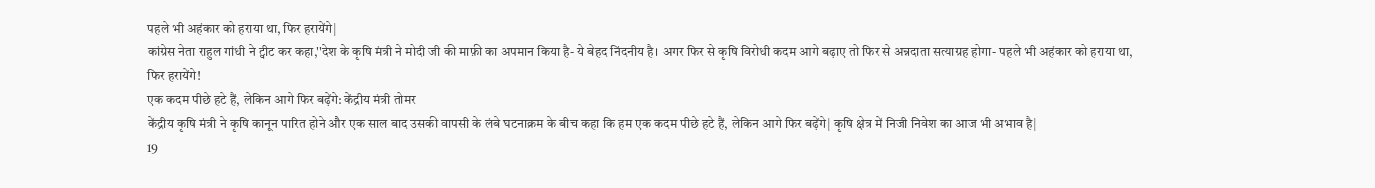पहले भी अहंकार को हराया था, फिर हरायेंगे|
कांग्रेस नेता राहुल गांधी ने ट्वीट कर कहा,''देश के कृषि मंत्री ने मोदी जी की माफ़ी का अपमान किया है- ये बेहद निंदनीय है। अगर फिर से कृषि विरोधी कदम आगे बढ़ाए तो फिर से अन्नदाता सत्याग्रह होगा- पहले भी अहंकार को हराया था, फिर हरायेंगे!
एक कदम पीछे हटे हैं, लेकिन आगे फिर बढ़ेंगे: केंद्रीय मंत्री तोमर
केंद्रीय कृषि मंत्री ने कृषि कानून पारित होने और एक साल बाद उसकी वापसी के लंबे घटनाक्रम के बीच कहा कि हम एक कदम पीछे हटे हैं, लेकिन आगे फिर बढ़ेंगे| कृषि क्षेत्र में निजी निवेश का आज भी अभाव है|
19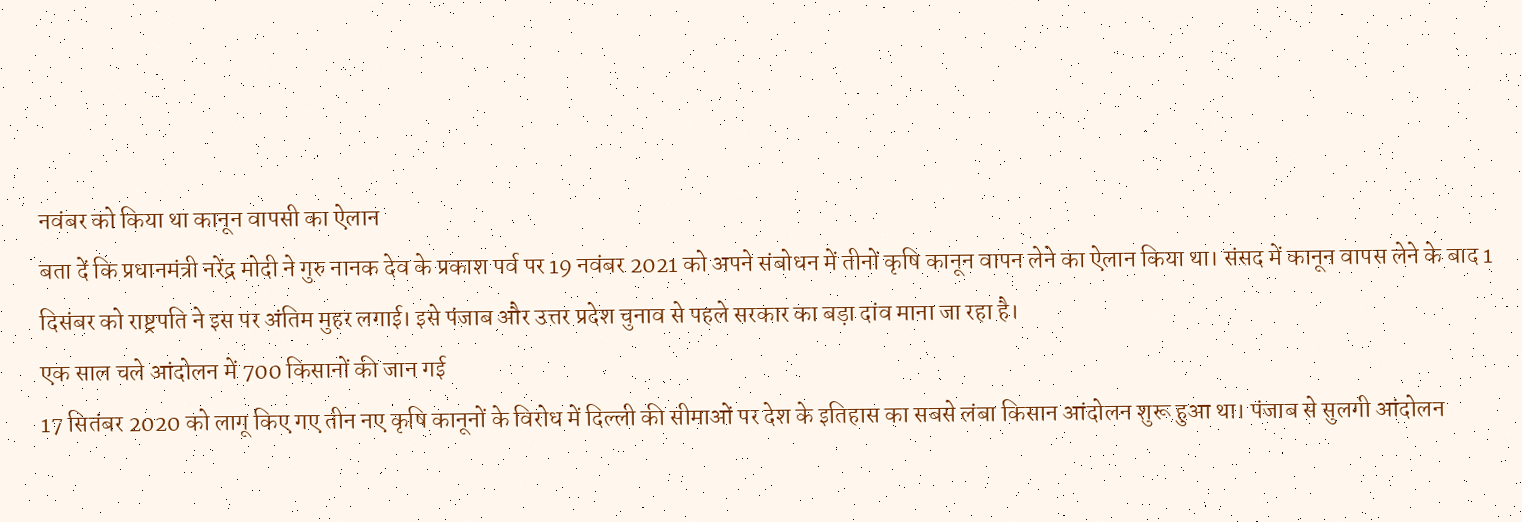नवंबर को किया था कानून वापसी का ऐलान
बता दें कि प्रधानमंत्री नरेंद्र मोदी ने गुरु नानक देव के प्रकाश पर्व पर 19 नवंबर 2021 को अपने संबोधन में तीनों कृषि कानून वापन लेने का ऐलान किया था। संसद में कानून वापस लेने के बाद 1 दिसंबर को राष्ट्रपति ने इस पर अंतिम मुहर लगाई। इसे पंजाब और उत्तर प्रदेश चुनाव से पहले सरकार का बड़ा दांव माना जा रहा है।
एक साल चले आंदोलन में 700 किसानों की जान गई
17 सितंबर 2020 को लागू किए गए तीन नए कृषि कानूनों के विरोध में दिल्ली की सीमाओं पर देश के इतिहास का सबसे लंबा किसान आंदोलन शुरू हुआ था। पंजाब से सुलगी आंदोलन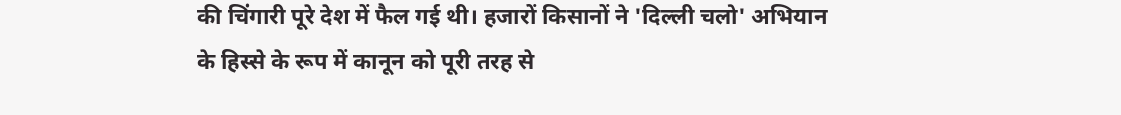की चिंगारी पूरे देश में फैल गई थी। हजारों किसानों ने 'दिल्ली चलो' अभियान के हिस्से के रूप में कानून को पूरी तरह से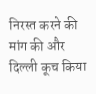निरस्त करने की मांग की और दिल्ली कूच किया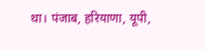था। पंजाब, हरियाणा, यूपी,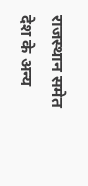राजस्थान समेत देश के अन्य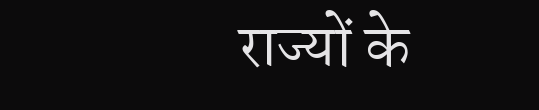राज्यों के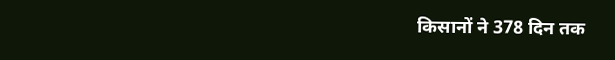किसानों ने 378 दिन तक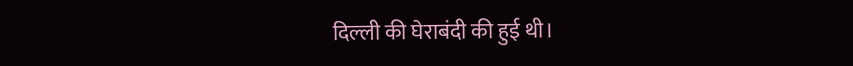दिल्ली की घेराबंदी की हुई थी।